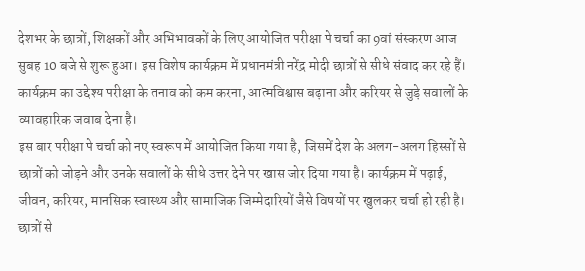देशभर के छात्रों, शिक्षकों और अभिभावकों के लिए आयोजित परीक्षा पे चर्चा का 9वां संस्करण आज सुबह 10 बजे से शुरू हुआ। इस विशेष कार्यक्रम में प्रधानमंत्री नरेंद्र मोदी छात्रों से सीधे संवाद कर रहे हैं। कार्यक्रम का उद्देश्य परीक्षा के तनाव को कम करना, आत्मविश्वास बढ़ाना और करियर से जुड़े सवालों के व्यावहारिक जवाब देना है।
इस बार परीक्षा पे चर्चा को नए स्वरूप में आयोजित किया गया है, जिसमें देश के अलग-अलग हिस्सों से छात्रों को जोड़ने और उनके सवालों के सीधे उत्तर देने पर खास जोर दिया गया है। कार्यक्रम में पढ़ाई, जीवन, करियर, मानसिक स्वास्थ्य और सामाजिक जिम्मेदारियों जैसे विषयों पर खुलकर चर्चा हो रही है।
छात्रों से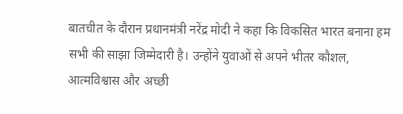बातचीत के दौरान प्रधानमंत्री नरेंद्र मोदी ने कहा कि विकसित भारत बनाना हम सभी की साझा जिम्मेदारी है। उन्होंने युवाओं से अपने भीतर कौशल, आत्मविश्वास और अच्छी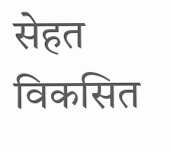सेहत विकसित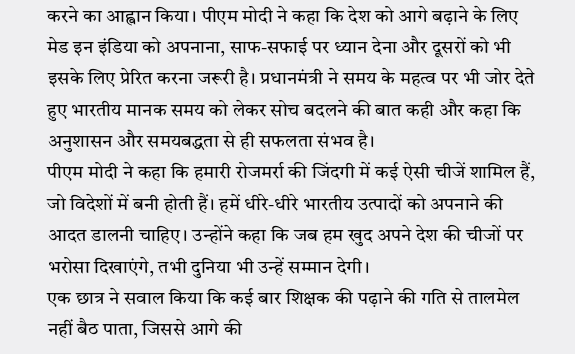करने का आह्वान किया। पीएम मोदी ने कहा कि देश को आगे बढ़ाने के लिए मेड इन इंडिया को अपनाना, साफ-सफाई पर ध्यान देना और दूसरों को भी इसके लिए प्रेरित करना जरूरी है। प्रधानमंत्री ने समय के महत्व पर भी जोर देते हुए भारतीय मानक समय को लेकर सोच बदलने की बात कही और कहा कि अनुशासन और समयबद्धता से ही सफलता संभव है।
पीएम मोदी ने कहा कि हमारी रोजमर्रा की जिंदगी में कई ऐसी चीजें शामिल हैं, जो विदेशों में बनी होती हैं। हमें धीरे-धीरे भारतीय उत्पादों को अपनाने की आदत डालनी चाहिए। उन्होंने कहा कि जब हम खुद अपने देश की चीजों पर भरोसा दिखाएंगे, तभी दुनिया भी उन्हें सम्मान देगी।
एक छात्र ने सवाल किया कि कई बार शिक्षक की पढ़ाने की गति से तालमेल नहीं बैठ पाता, जिससे आगे की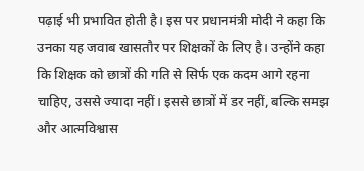पढ़ाई भी प्रभावित होती है। इस पर प्रधानमंत्री मोदी ने कहा कि उनका यह जवाब खासतौर पर शिक्षकों के लिए है। उन्होंने कहा कि शिक्षक को छात्रों की गति से सिर्फ एक कदम आगे रहना चाहिए, उससे ज्यादा नहीं। इससे छात्रों में डर नहीं, बल्कि समझ और आत्मविश्वास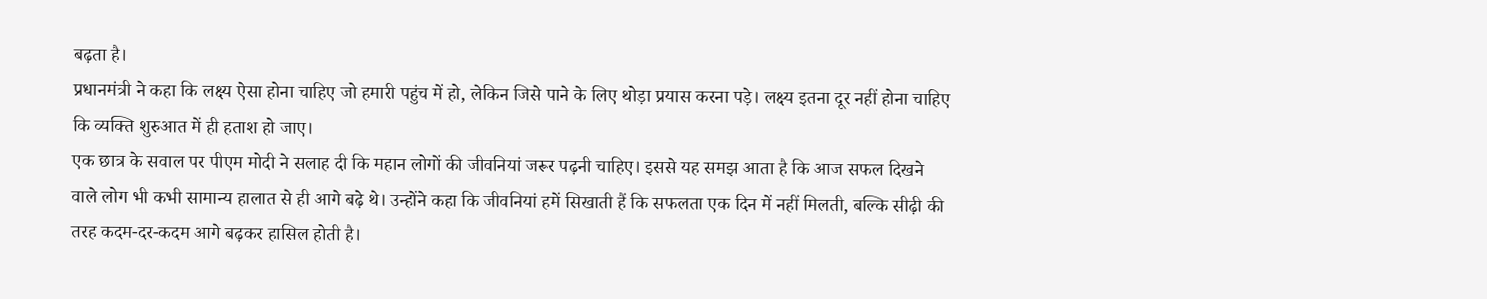बढ़ता है।
प्रधानमंत्री ने कहा कि लक्ष्य ऐसा होना चाहिए जो हमारी पहुंच में हो, लेकिन जिसे पाने के लिए थोड़ा प्रयास करना पड़े। लक्ष्य इतना दूर नहीं होना चाहिए कि व्यक्ति शुरुआत में ही हताश हो जाए।
एक छात्र के सवाल पर पीएम मोदी ने सलाह दी कि महान लोगों की जीवनियां जरूर पढ़नी चाहिए। इससे यह समझ आता है कि आज सफल दिखने वाले लोग भी कभी सामान्य हालात से ही आगे बढ़े थे। उन्होंने कहा कि जीवनियां हमें सिखाती हैं कि सफलता एक दिन में नहीं मिलती, बल्कि सीढ़ी की तरह कदम-दर-कदम आगे बढ़कर हासिल होती है।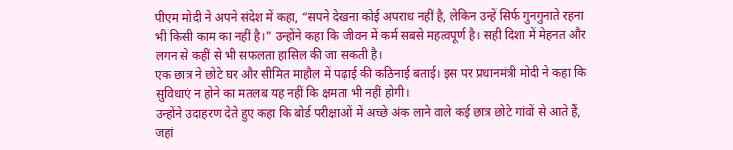पीएम मोदी ने अपने संदेश में कहा, “सपने देखना कोई अपराध नहीं है, लेकिन उन्हें सिर्फ गुनगुनाते रहना भी किसी काम का नहीं है।” उन्होंने कहा कि जीवन में कर्म सबसे महत्वपूर्ण है। सही दिशा में मेहनत और लगन से कहीं से भी सफलता हासिल की जा सकती है।
एक छात्र ने छोटे घर और सीमित माहौल में पढ़ाई की कठिनाई बताई। इस पर प्रधानमंत्री मोदी ने कहा कि सुविधाएं न होने का मतलब यह नहीं कि क्षमता भी नहीं होगी।
उन्होंने उदाहरण देते हुए कहा कि बोर्ड परीक्षाओं में अच्छे अंक लाने वाले कई छात्र छोटे गांवों से आते हैं, जहां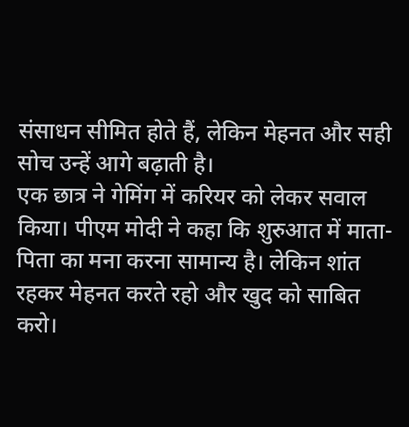संसाधन सीमित होते हैं, लेकिन मेहनत और सही सोच उन्हें आगे बढ़ाती है।
एक छात्र ने गेमिंग में करियर को लेकर सवाल किया। पीएम मोदी ने कहा कि शुरुआत में माता-पिता का मना करना सामान्य है। लेकिन शांत रहकर मेहनत करते रहो और खुद को साबित करो।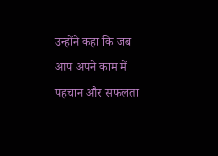उन्होंने कहा कि जब आप अपने काम में पहचान और सफलता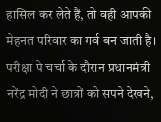हासिल कर लेते हैं, तो वही आपकी मेहनत परिवार का गर्व बन जाती है।
परीक्षा पे चर्चा के दौरान प्रधानमंत्री नरेंद्र मोदी ने छात्रों को सपने देखने,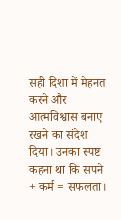सही दिशा में मेहनत करने और आत्मविश्वास बनाए रखने का संदेश दिया। उनका स्पष्ट कहना था कि सपने + कर्म = सफलता।